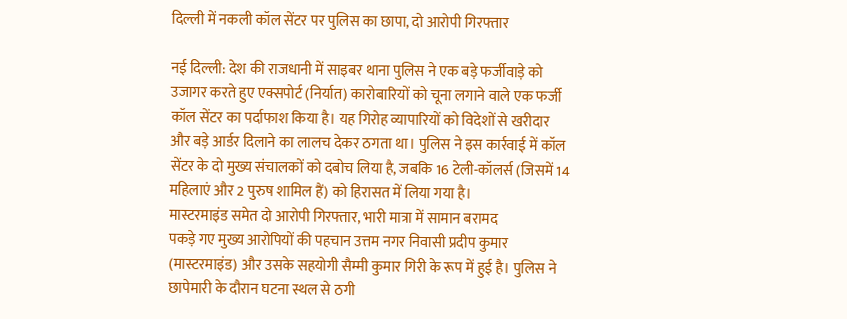दिल्ली में नकली कॉल सेंटर पर पुलिस का छापा, दो आरोपी गिरफ्तार

नई दिल्ली: देश की राजधानी में साइबर थाना पुलिस ने एक बड़े फर्जीवाड़े को उजागर करते हुए एक्सपोर्ट (निर्यात) कारोबारियों को चूना लगाने वाले एक फर्जी कॉल सेंटर का पर्दाफाश किया है। यह गिरोह व्यापारियों को विदेशों से खरीदार और बड़े आर्डर दिलाने का लालच देकर ठगता था। पुलिस ने इस कार्रवाई में कॉल सेंटर के दो मुख्य संचालकों को दबोच लिया है, जबकि 16 टेली-कॉलर्स (जिसमें 14 महिलाएं और 2 पुरुष शामिल हैं) को हिरासत में लिया गया है।
मास्टरमाइंड समेत दो आरोपी गिरफ्तार, भारी मात्रा में सामान बरामद
पकड़े गए मुख्य आरोपियों की पहचान उत्तम नगर निवासी प्रदीप कुमार (मास्टरमाइंड) और उसके सहयोगी सैम्मी कुमार गिरी के रूप में हुई है। पुलिस ने छापेमारी के दौरान घटना स्थल से ठगी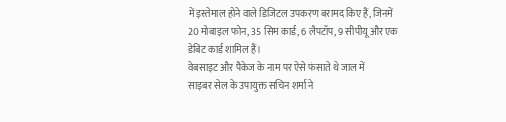में इस्तेमाल होने वाले डिजिटल उपकरण बरामद किए हैं, जिनमें 20 मोबाइल फोन, 35 सिम कार्ड, 6 लैपटॉप, 9 सीपीयू और एक डेबिट कार्ड शामिल हैं।
वेबसाइट और पैकेज के नाम पर ऐसे फंसाते थे जाल में
साइबर सेल के उपायुक्त सचिन शर्मा ने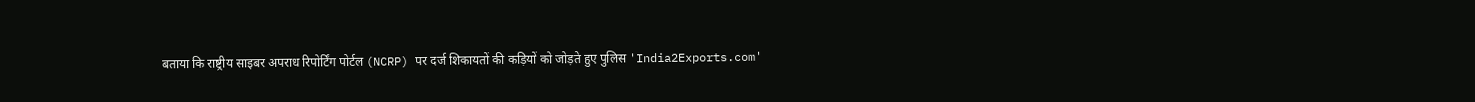बताया कि राष्ट्रीय साइबर अपराध रिपोर्टिंग पोर्टल (NCRP) पर दर्ज शिकायतों की कड़ियों को जोड़ते हुए पुलिस 'India2Exports.com'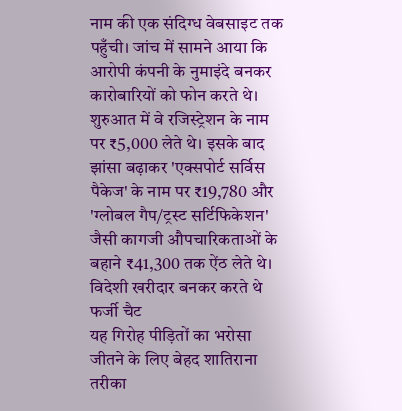नाम की एक संदिग्ध वेबसाइट तक पहुँची। जांच में सामने आया कि आरोपी कंपनी के नुमाइंदे बनकर कारोबारियों को फोन करते थे। शुरुआत में वे रजिस्ट्रेशन के नाम पर ₹5,000 लेते थे। इसके बाद झांसा बढ़ाकर 'एक्सपोर्ट सर्विस पैकेज' के नाम पर ₹19,780 और 'ग्लोबल गैप/ट्रस्ट सर्टिफिकेशन' जैसी कागजी औपचारिकताओं के बहाने ₹41,300 तक ऐंठ लेते थे।
विदेशी खरीदार बनकर करते थे फर्जी चैट
यह गिरोह पीड़ितों का भरोसा जीतने के लिए बेहद शातिराना तरीका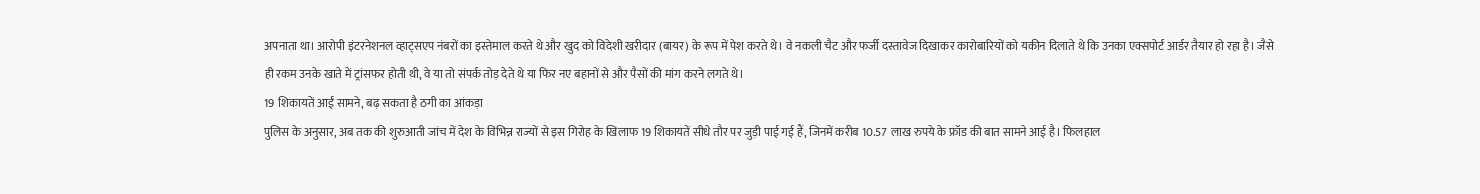अपनाता था। आरोपी इंटरनेशनल व्हाट्सएप नंबरों का इस्तेमाल करते थे और खुद को विदेशी खरीदार (बायर) के रूप में पेश करते थे। वे नकली चैट और फर्जी दस्तावेज दिखाकर कारोबारियों को यकीन दिलाते थे कि उनका एक्सपोर्ट आर्डर तैयार हो रहा है। जैसे ही रकम उनके खाते में ट्रांसफर होती थी, वे या तो संपर्क तोड़ देते थे या फिर नए बहानों से और पैसों की मांग करने लगते थे।
19 शिकायतें आईं सामने, बढ़ सकता है ठगी का आंकड़ा
पुलिस के अनुसार, अब तक की शुरुआती जांच में देश के विभिन्न राज्यों से इस गिरोह के खिलाफ 19 शिकायतें सीधे तौर पर जुड़ी पाई गई हैं, जिनमें करीब 10.57 लाख रुपये के फ्रॉड की बात सामने आई है। फिलहाल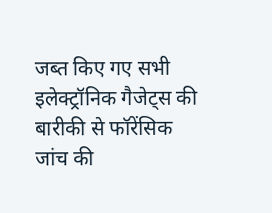जब्त किए गए सभी इलेक्ट्रॉनिक गैजेट्स की बारीकी से फॉरेंसिक जांच की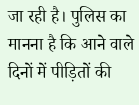जा रही है। पुलिस का मानना है कि आने वाले दिनों में पीड़ितों की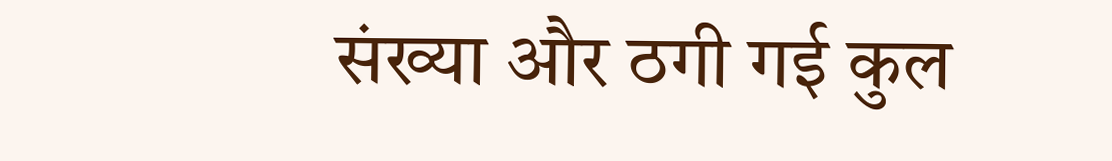संख्या और ठगी गई कुल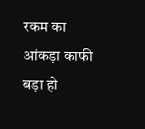रकम का आंकड़ा काफी बड़ा हो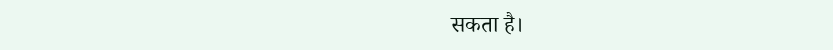सकता है।